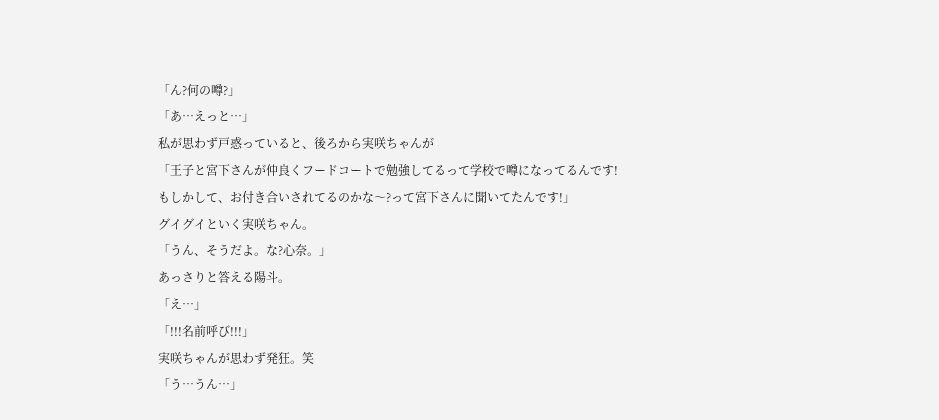「ん?何の噂?」
「あ…えっと…」
私が思わず戸惑っていると、後ろから実咲ちゃんが
「王子と宮下さんが仲良くフードコートで勉強してるって学校で噂になってるんです!
もしかして、お付き合いされてるのかな〜?って宮下さんに聞いてたんです!」
グイグイといく実咲ちゃん。
「うん、そうだよ。な?心奈。」
あっさりと答える陽斗。
「え…」
「!!!名前呼び!!!」
実咲ちゃんが思わず発狂。笑
「う…うん…」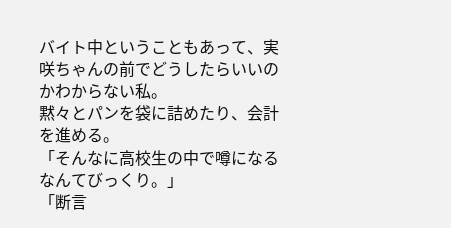バイト中ということもあって、実咲ちゃんの前でどうしたらいいのかわからない私。
黙々とパンを袋に詰めたり、会計を進める。
「そんなに高校生の中で噂になるなんてびっくり。」
「断言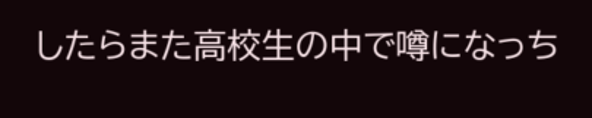したらまた高校生の中で噂になっち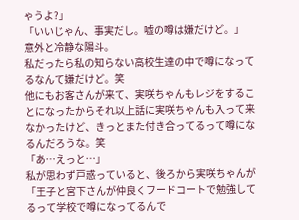ゃうよ?」
「いいじゃん、事実だし。嘘の噂は嫌だけど。」
意外と冷静な陽斗。
私だったら私の知らない高校生達の中で噂になってるなんて嫌だけど。笑
他にもお客さんが来て、実咲ちゃんもレジをすることになったからそれ以上話に実咲ちゃんも入って来なかったけど、きっとまた付き合ってるって噂になるんだろうな。笑
「あ…えっと…」
私が思わず戸惑っていると、後ろから実咲ちゃんが
「王子と宮下さんが仲良くフードコートで勉強してるって学校で噂になってるんで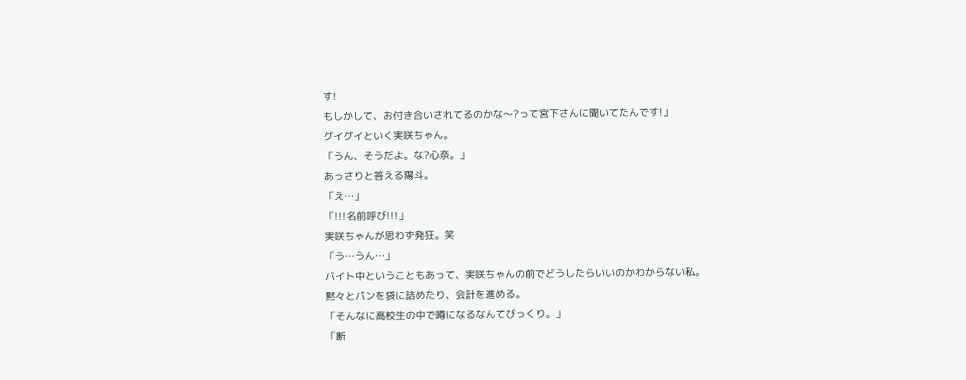す!
もしかして、お付き合いされてるのかな〜?って宮下さんに聞いてたんです!」
グイグイといく実咲ちゃん。
「うん、そうだよ。な?心奈。」
あっさりと答える陽斗。
「え…」
「!!!名前呼び!!!」
実咲ちゃんが思わず発狂。笑
「う…うん…」
バイト中ということもあって、実咲ちゃんの前でどうしたらいいのかわからない私。
黙々とパンを袋に詰めたり、会計を進める。
「そんなに高校生の中で噂になるなんてびっくり。」
「断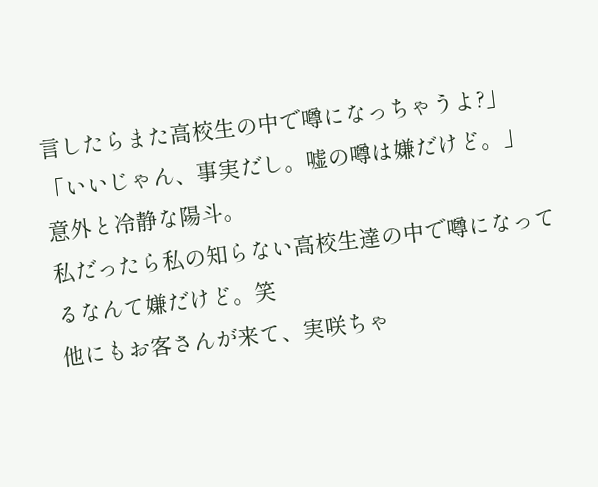言したらまた高校生の中で噂になっちゃうよ?」
「いいじゃん、事実だし。嘘の噂は嫌だけど。」
意外と冷静な陽斗。
私だったら私の知らない高校生達の中で噂になってるなんて嫌だけど。笑
他にもお客さんが来て、実咲ちゃ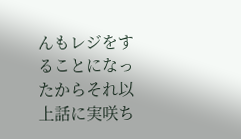んもレジをすることになったからそれ以上話に実咲ち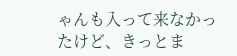ゃんも入って来なかったけど、きっとま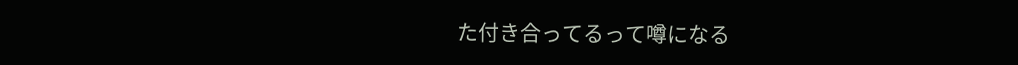た付き合ってるって噂になる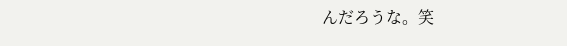んだろうな。笑